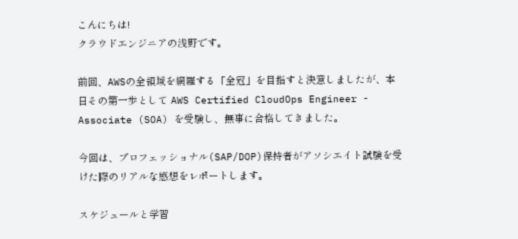こんにちは!
クラウドエンジニアの浅野です。

前回、AWSの全領域を網羅する「全冠」を目指すと決意しましたが、本日その第一歩として AWS Certified CloudOps Engineer - Associate (SOA) を受験し、無事に合格してきました。

今回は、プロフェッショナル(SAP/DOP)保持者がアソシエイト試験を受けた際のリアルな感想をレポートします。

スケジュールと学習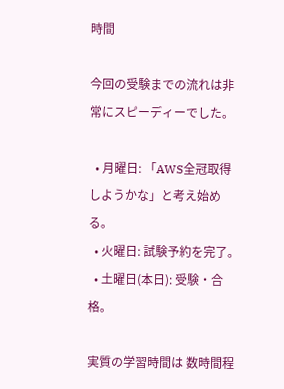時間

今回の受験までの流れは非常にスピーディーでした。

  • 月曜日: 「AWS全冠取得しようかな」と考え始める。
  • 火曜日: 試験予約を完了。
  • 土曜日(本日): 受験・合格。

実質の学習時間は 数時間程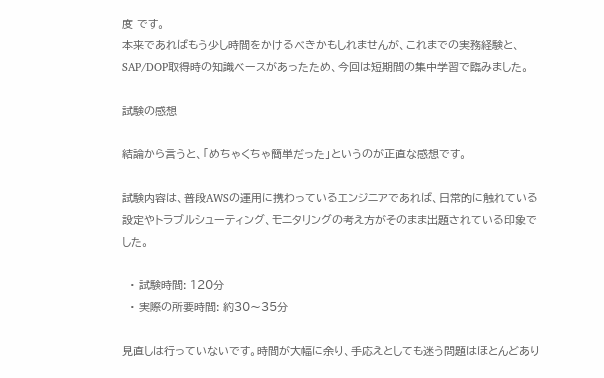度 です。
本来であればもう少し時間をかけるべきかもしれませんが、これまでの実務経験と、SAP/DOP取得時の知識ベースがあったため、今回は短期間の集中学習で臨みました。

試験の感想

結論から言うと、「めちゃくちゃ簡単だった」というのが正直な感想です。

試験内容は、普段AWSの運用に携わっているエンジニアであれば、日常的に触れている設定やトラブルシューティング、モニタリングの考え方がそのまま出題されている印象でした。

  • 試験時間: 120分
  • 実際の所要時間: 約30〜35分

見直しは行っていないです。時間が大幅に余り、手応えとしても迷う問題はほとんどあり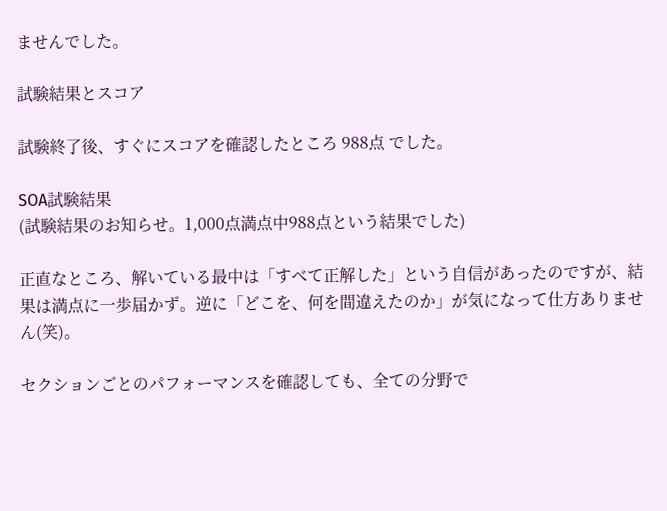ませんでした。

試験結果とスコア

試験終了後、すぐにスコアを確認したところ 988点 でした。

SOA試験結果
(試験結果のお知らせ。1,000点満点中988点という結果でした)

正直なところ、解いている最中は「すべて正解した」という自信があったのですが、結果は満点に一歩届かず。逆に「どこを、何を間違えたのか」が気になって仕方ありません(笑)。

セクションごとのパフォーマンスを確認しても、全ての分野で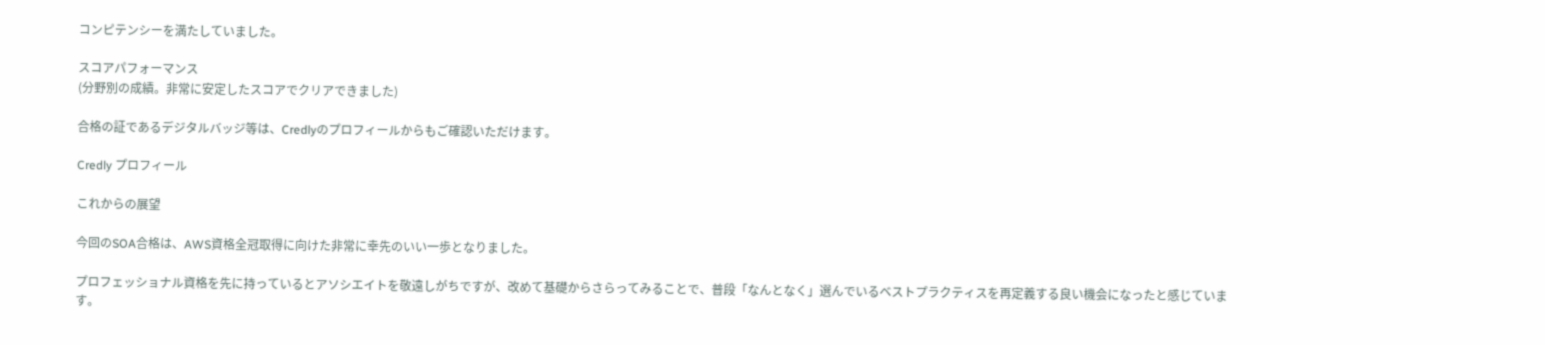コンピテンシーを満たしていました。

スコアパフォーマンス
(分野別の成績。非常に安定したスコアでクリアできました)

合格の証であるデジタルバッジ等は、Credlyのプロフィールからもご確認いただけます。

Credly プロフィール

これからの展望

今回のSOA合格は、AWS資格全冠取得に向けた非常に幸先のいい一歩となりました。

プロフェッショナル資格を先に持っているとアソシエイトを敬遠しがちですが、改めて基礎からさらってみることで、普段「なんとなく」選んでいるベストプラクティスを再定義する良い機会になったと感じています。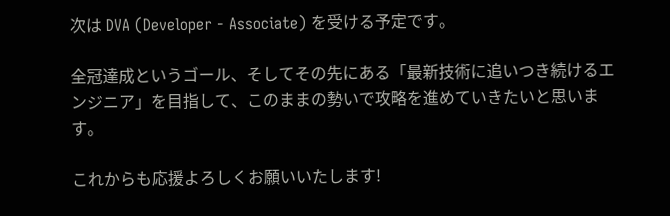次は DVA (Developer - Associate) を受ける予定です。

全冠達成というゴール、そしてその先にある「最新技術に追いつき続けるエンジニア」を目指して、このままの勢いで攻略を進めていきたいと思います。

これからも応援よろしくお願いいたします!